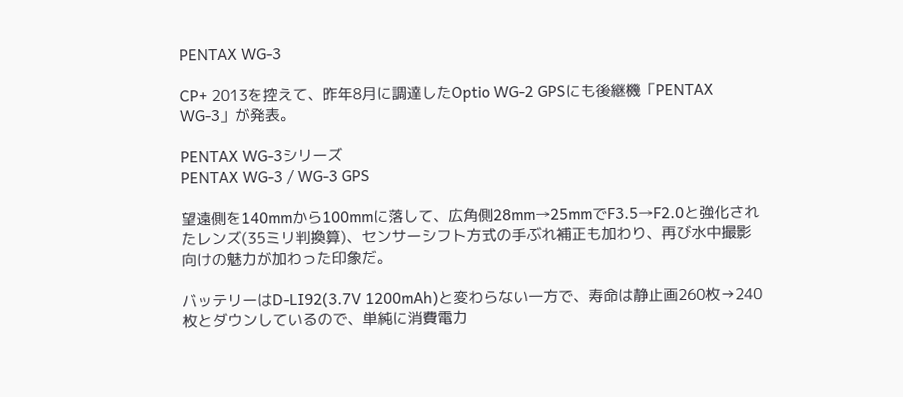PENTAX WG-3

CP+ 2013を控えて、昨年8月に調達したOptio WG-2 GPSにも後継機「PENTAX WG-3」が発表。

PENTAX WG-3シリーズ
PENTAX WG-3 / WG-3 GPS

望遠側を140mmから100mmに落して、広角側28mm→25mmでF3.5→F2.0と強化されたレンズ(35ミリ判換算)、センサーシフト方式の手ぶれ補正も加わり、再び水中撮影向けの魅力が加わった印象だ。

バッテリーはD-LI92(3.7V 1200mAh)と変わらない一方で、寿命は静止画260枚→240枚とダウンしているので、単純に消費電力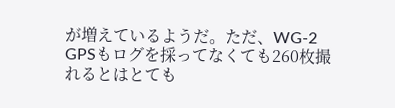が増えているようだ。ただ、WG-2 GPSもログを採ってなくても260枚撮れるとはとても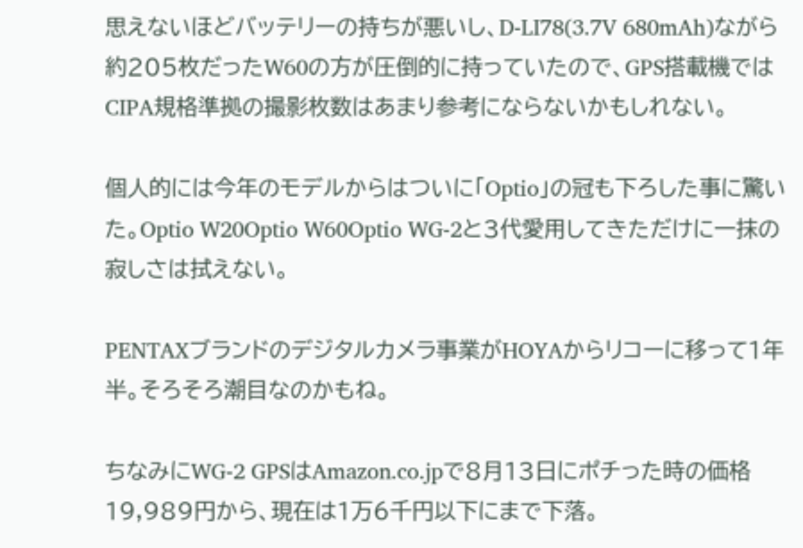思えないほどバッテリーの持ちが悪いし、D-LI78(3.7V 680mAh)ながら約205枚だったW60の方が圧倒的に持っていたので、GPS搭載機ではCIPA規格準拠の撮影枚数はあまり参考にならないかもしれない。

個人的には今年のモデルからはついに「Optio」の冠も下ろした事に驚いた。Optio W20Optio W60Optio WG-2と3代愛用してきただけに一抹の寂しさは拭えない。

PENTAXブランドのデジタルカメラ事業がHOYAからリコーに移って1年半。そろそろ潮目なのかもね。

ちなみにWG-2 GPSはAmazon.co.jpで8月13日にポチった時の価格19,989円から、現在は1万6千円以下にまで下落。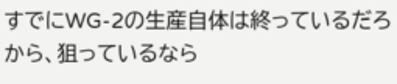すでにWG-2の生産自体は終っているだろから、狙っているなら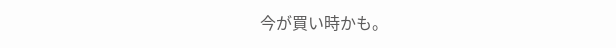今が買い時かも。